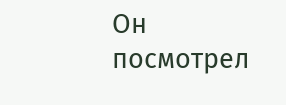Он посмотрел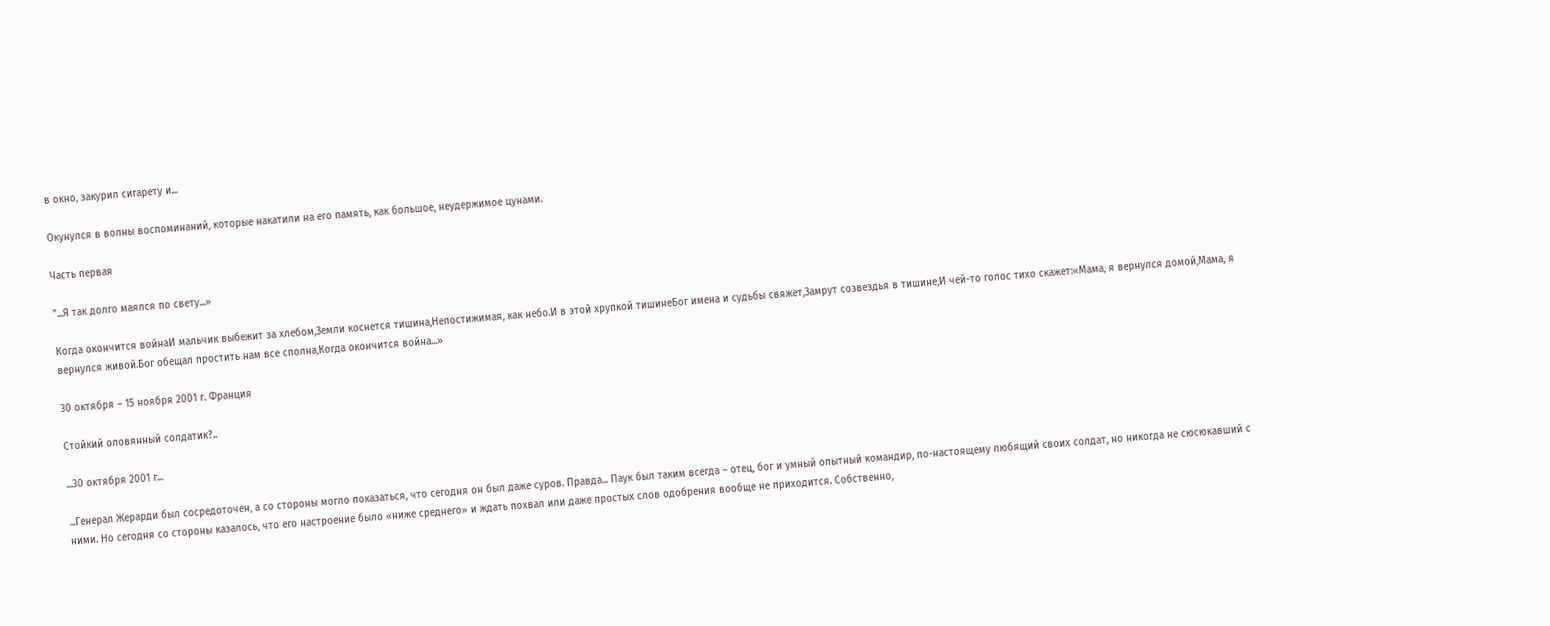в окно, закурил сигарету и...

Окунулся в волны воспоминаний, которые накатили на его память, как большое, неудержимое цунами.

Часть первая

"...Я так долго маялся по свету...»

Когда окончится войнаИ мальчик выбежит за хлебом,Земли коснется тишина,Непостижимая, как небо.И в этой хрупкой тишинеБог имена и судьбы свяжет,Замрут созвездья в тишине,И чей-то голос тихо скажет:«Мама, я вернулся домой,Мама, я вернулся живой.Бог обещал простить нам все сполна,Когда окончится война...»

30 октября – 15 ноября 2001 г. Франция

Стойкий оловянный солдатик?..

...30 октября 2001 г...

...Генерал Жерарди был сосредоточен, а со стороны могло показаться, что сегодня он был даже суров. Правда... Паук был таким всегда – отец, бог и умный опытный командир, по-настоящему любящий своих солдат, но никогда не сюсюкавший с ними. Но сегодня со стороны казалось, что его настроение было «ниже среднего» и ждать похвал или даже простых слов одобрения вообще не приходится. Собственно,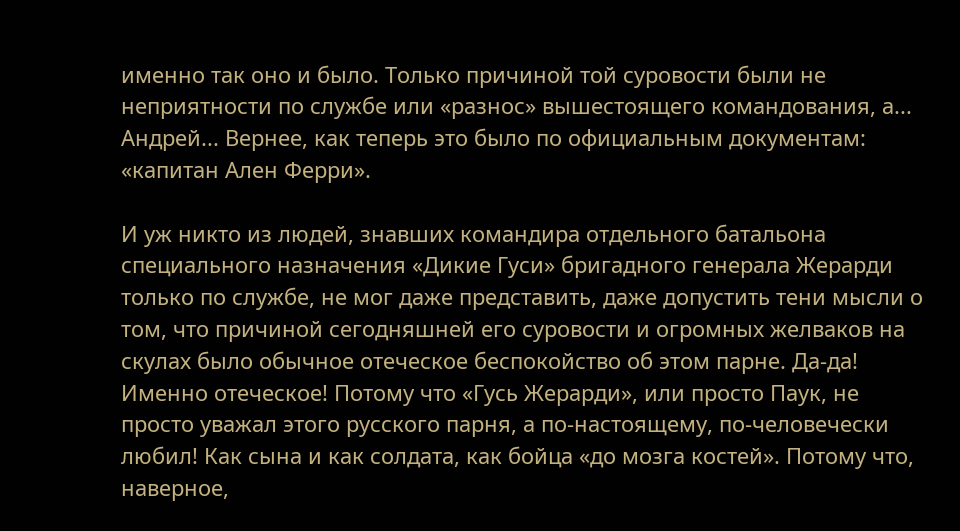именно так оно и было. Только причиной той суровости были не неприятности по службе или «разнос» вышестоящего командования, а... Андрей... Вернее, как теперь это было по официальным документам: «капитан Ален Ферри».

И уж никто из людей, знавших командира отдельного батальона специального назначения «Дикие Гуси» бригадного генерала Жерарди только по службе, не мог даже представить, даже допустить тени мысли о том, что причиной сегодняшней его суровости и огромных желваков на скулах было обычное отеческое беспокойство об этом парне. Да-да! Именно отеческое! Потому что «Гусь Жерарди», или просто Паук, не просто уважал этого русского парня, а по-настоящему, по-человечески любил! Как сына и как солдата, как бойца «до мозга костей». Потому что, наверное,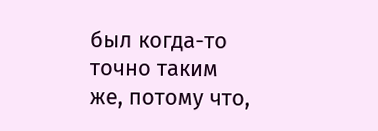был когда-то точно таким же, потому что,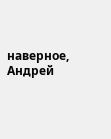наверное, Андрей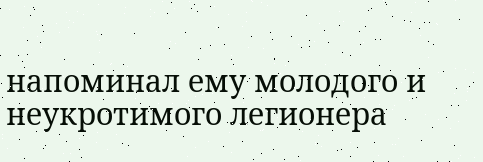напоминал ему молодого и неукротимого легионера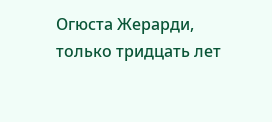Огюста Жерарди, только тридцать лет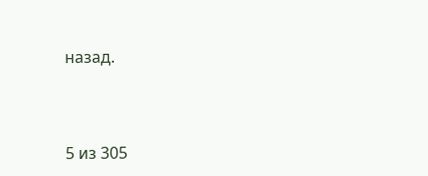назад.



5 из 305